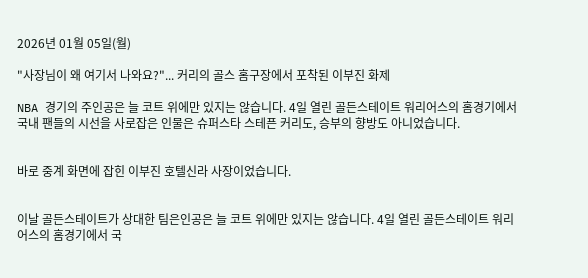2026년 01월 05일(월)

"사장님이 왜 여기서 나와요?"... 커리의 골스 홈구장에서 포착된 이부진 화제

NBA 경기의 주인공은 늘 코트 위에만 있지는 않습니다. 4일 열린 골든스테이트 워리어스의 홈경기에서 국내 팬들의 시선을 사로잡은 인물은 슈퍼스타 스테픈 커리도, 승부의 향방도 아니었습니다.


바로 중계 화면에 잡힌 이부진 호텔신라 사장이었습니다.


이날 골든스테이트가 상대한 팀은인공은 늘 코트 위에만 있지는 않습니다. 4일 열린 골든스테이트 워리어스의 홈경기에서 국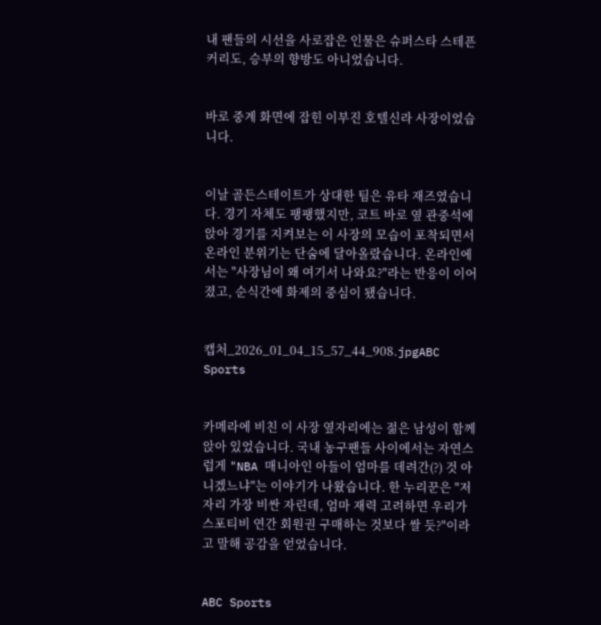내 팬들의 시선을 사로잡은 인물은 슈퍼스타 스테픈 커리도, 승부의 향방도 아니었습니다.


바로 중계 화면에 잡힌 이부진 호텔신라 사장이었습니다.


이날 골든스테이트가 상대한 팀은 유타 재즈였습니다. 경기 자체도 팽팽했지만, 코트 바로 옆 관중석에 앉아 경기를 지켜보는 이 사장의 모습이 포착되면서 온라인 분위기는 단숨에 달아올랐습니다. 온라인에서는 "사장님이 왜 여기서 나와요?"라는 반응이 이어졌고, 순식간에 화제의 중심이 됐습니다.


캡처_2026_01_04_15_57_44_908.jpgABC Sports


카메라에 비친 이 사장 옆자리에는 젊은 남성이 함께 앉아 있었습니다. 국내 농구팬들 사이에서는 자연스럽게 "NBA 매니아인 아들이 엄마를 데려간(?) 것 아니겠느냐"는 이야기가 나왔습니다. 한 누리꾼은 "저 자리 가장 비싼 자린데, 엄마 재력 고려하면 우리가 스포티비 연간 회원권 구매하는 것보다 쌀 듯?"이라고 말해 공감을 얻었습니다.


ABC Sports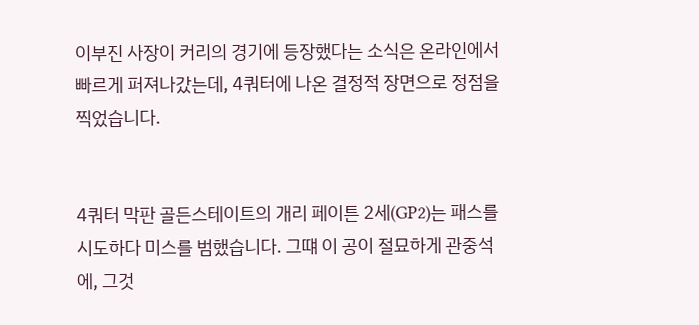이부진 사장이 커리의 경기에 등장했다는 소식은 온라인에서 빠르게 퍼져나갔는데, 4쿼터에 나온 결정적 장면으로 정점을 찍었습니다.


4쿼터 막판 골든스테이트의 개리 페이튼 2세(GP2)는 패스를 시도하다 미스를 범했습니다. 그떄 이 공이 절묘하게 관중석에, 그것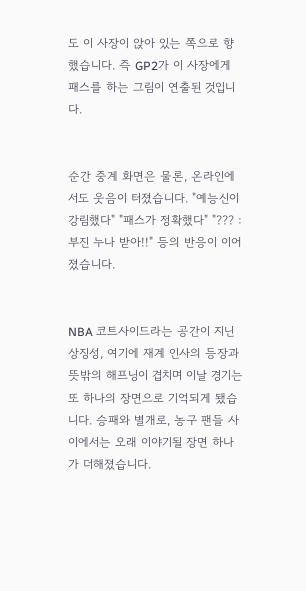도 이 사장이 앉아 있는 쪽으로 향했습니다. 즉 GP2가 이 사장에게 패스를 하는 그림이 연출된 것입니다.


순간 중계 화면은 물론, 온라인에서도 웃음이 터졌습니다. "예능신이 강림했다" "패스가 정확했다" "??? : 부진 누나 받아!!" 등의 반응이 이어졌습니다.


NBA 코트사이드라는 공간이 지닌 상징성, 여기에 재계 인사의 등장과 뜻밖의 해프닝이 겹치며 이날 경기는 또 하나의 장면으로 기억되게 됐습니다. 승패와 별개로, 농구 팬들 사이에서는 오래 이야기될 장면 하나가 더해졌습니다.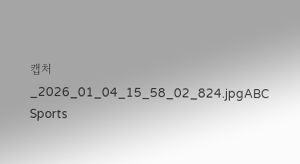캡처_2026_01_04_15_58_02_824.jpgABC Sports